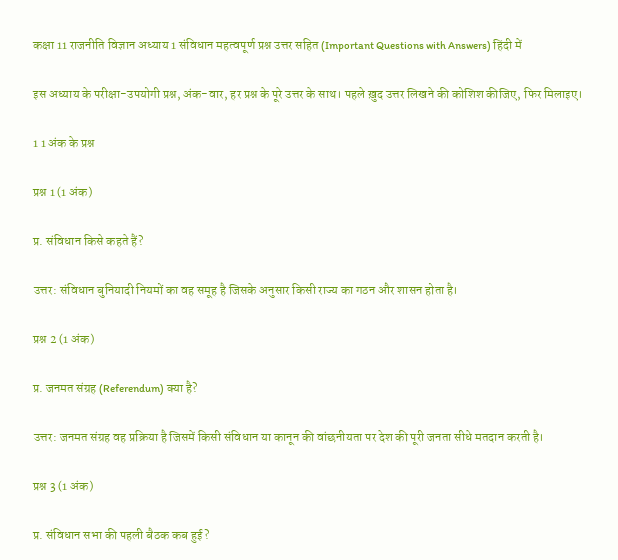कक्षा 11 राजनीति विज्ञान अध्याय 1 संविधान महत्वपूर्ण प्रश्न उत्तर सहित (Important Questions with Answers) हिंदी में

इस अध्याय के परीक्षा-उपयोगी प्रश्न, अंक-वार, हर प्रश्न के पूरे उत्तर के साथ। पहले ख़ुद उत्तर लिखने की कोशिश कीजिए, फिर मिलाइए।

1 1 अंक के प्रश्न

प्रश्न 1 (1 अंक)

प्र. संविधान किसे कहते हैं?

उत्तर: संविधान बुनियादी नियमों का वह समूह है जिसके अनुसार किसी राज्य का गठन और शासन होता है।

प्रश्न 2 (1 अंक)

प्र. जनमत संग्रह (Referendum) क्या है?

उत्तर: जनमत संग्रह वह प्रक्रिया है जिसमें किसी संविधान या कानून की वांछनीयता पर देश की पूरी जनता सीधे मतदान करती है।

प्रश्न 3 (1 अंक)

प्र. संविधान सभा की पहली बैठक कब हुई?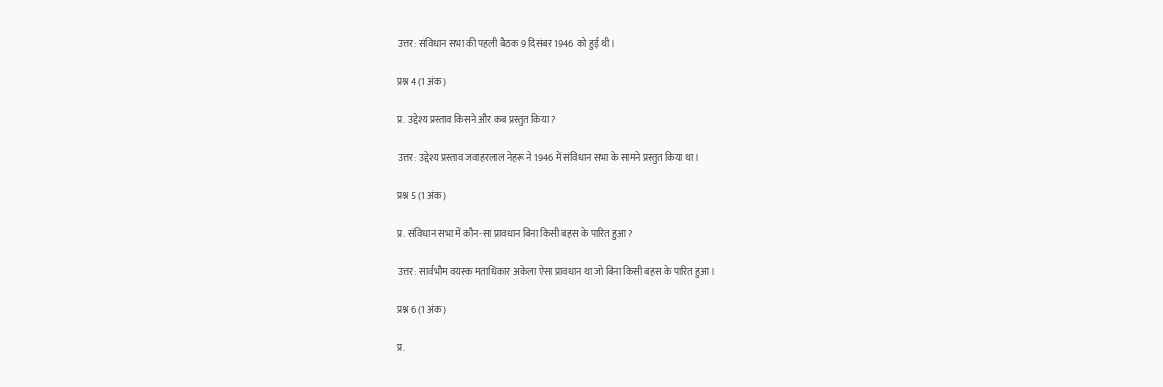उत्तर: संविधान सभा की पहली बैठक 9 दिसंबर 1946 को हुई थी।

प्रश्न 4 (1 अंक)

प्र. उद्देश्य प्रस्ताव किसने और कब प्रस्तुत किया?

उत्तर: उद्देश्य प्रस्ताव जवाहरलाल नेहरू ने 1946 में संविधान सभा के सामने प्रस्तुत किया था।

प्रश्न 5 (1 अंक)

प्र. संविधान सभा में कौन-सा प्रावधान बिना किसी बहस के पारित हुआ?

उत्तर: सार्वभौम वयस्क मताधिकार अकेला ऐसा प्रावधान था जो बिना किसी बहस के पारित हुआ।

प्रश्न 6 (1 अंक)

प्र.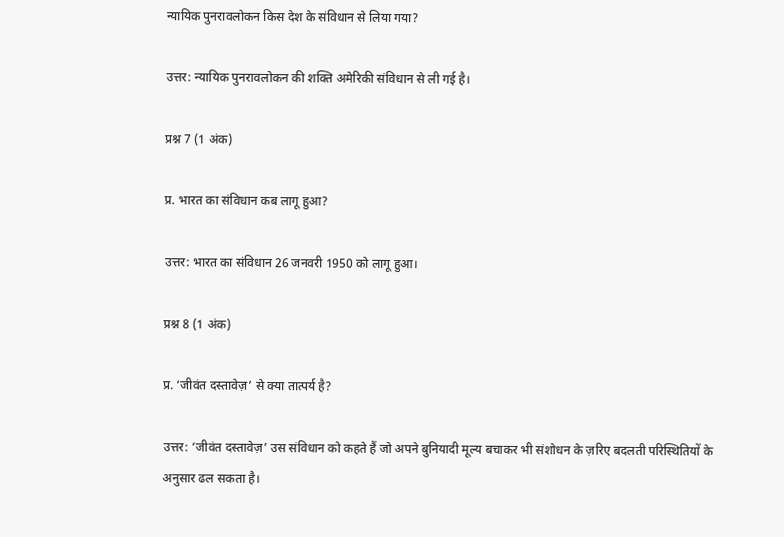न्यायिक पुनरावलोकन किस देश के संविधान से लिया गया?

उत्तर: न्यायिक पुनरावलोकन की शक्ति अमेरिकी संविधान से ली गई है।

प्रश्न 7 (1 अंक)

प्र. भारत का संविधान कब लागू हुआ?

उत्तर: भारत का संविधान 26 जनवरी 1950 को लागू हुआ।

प्रश्न 8 (1 अंक)

प्र. ‘जीवंत दस्तावेज़’ से क्या तात्पर्य है?

उत्तर: ‘जीवंत दस्तावेज़’ उस संविधान को कहते हैं जो अपने बुनियादी मूल्य बचाकर भी संशोधन के ज़रिए बदलती परिस्थितियों के अनुसार ढल सकता है।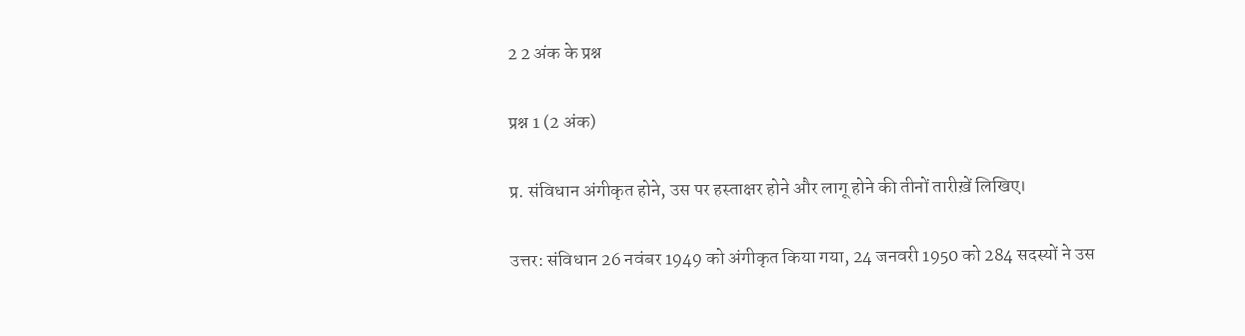2 2 अंक के प्रश्न

प्रश्न 1 (2 अंक)

प्र. संविधान अंगीकृत होने, उस पर हस्ताक्षर होने और लागू होने की तीनों तारीख़ें लिखिए।

उत्तर: संविधान 26 नवंबर 1949 को अंगीकृत किया गया, 24 जनवरी 1950 को 284 सदस्यों ने उस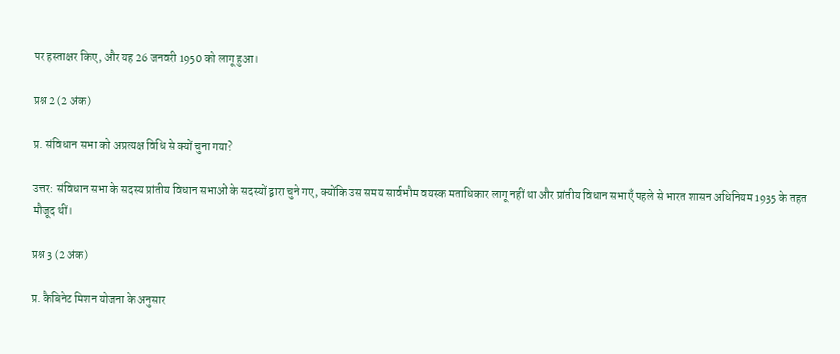पर हस्ताक्षर किए, और यह 26 जनवरी 1950 को लागू हुआ।

प्रश्न 2 (2 अंक)

प्र. संविधान सभा को अप्रत्यक्ष विधि से क्यों चुना गया?

उत्तर: संविधान सभा के सदस्य प्रांतीय विधान सभाओं के सदस्यों द्वारा चुने गए, क्योंकि उस समय सार्वभौम वयस्क मताधिकार लागू नहीं था और प्रांतीय विधान सभाएँ पहले से भारत शासन अधिनियम 1935 के तहत मौजूद थीं।

प्रश्न 3 (2 अंक)

प्र. कैबिनेट मिशन योजना के अनुसार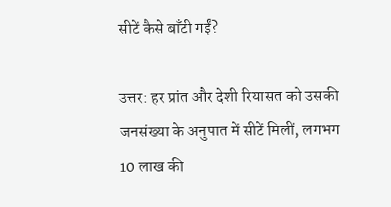सीटें कैसे बाँटी गईं?

उत्तर: हर प्रांत और देशी रियासत को उसकी जनसंख्या के अनुपात में सीटें मिलीं, लगभग 10 लाख की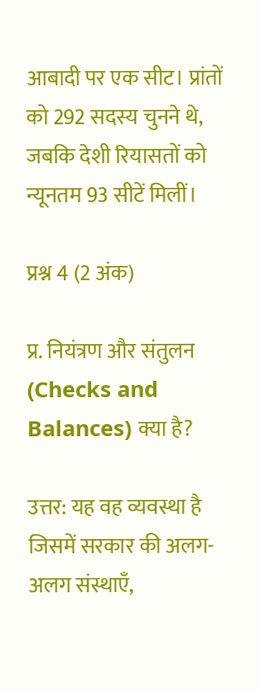आबादी पर एक सीट। प्रांतों को 292 सदस्य चुनने थे, जबकि देशी रियासतों को न्यूनतम 93 सीटें मिलीं।

प्रश्न 4 (2 अंक)

प्र. नियंत्रण और संतुलन (Checks and Balances) क्या है?

उत्तर: यह वह व्यवस्था है जिसमें सरकार की अलग-अलग संस्थाएँ,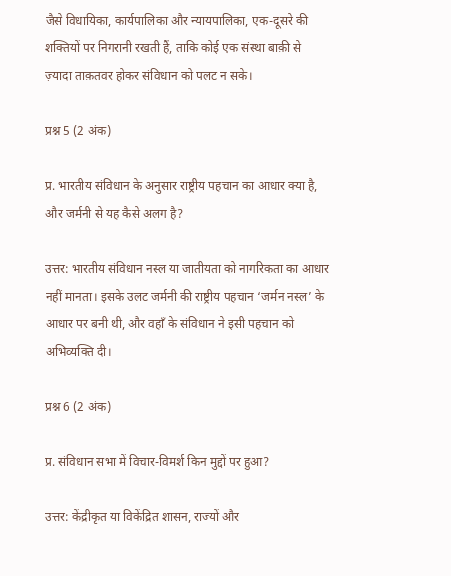जैसे विधायिका, कार्यपालिका और न्यायपालिका, एक-दूसरे की शक्तियों पर निगरानी रखती हैं, ताकि कोई एक संस्था बाक़ी से ज़्यादा ताक़तवर होकर संविधान को पलट न सके।

प्रश्न 5 (2 अंक)

प्र. भारतीय संविधान के अनुसार राष्ट्रीय पहचान का आधार क्या है, और जर्मनी से यह कैसे अलग है?

उत्तर: भारतीय संविधान नस्ल या जातीयता को नागरिकता का आधार नहीं मानता। इसके उलट जर्मनी की राष्ट्रीय पहचान ‘जर्मन नस्ल’ के आधार पर बनी थी, और वहाँ के संविधान ने इसी पहचान को अभिव्यक्ति दी।

प्रश्न 6 (2 अंक)

प्र. संविधान सभा में विचार-विमर्श किन मुद्दों पर हुआ?

उत्तर: केंद्रीकृत या विकेंद्रित शासन, राज्यों और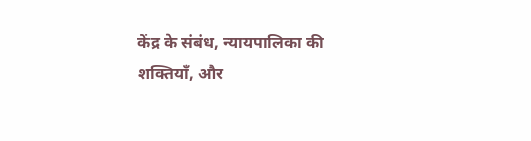केंद्र के संबंध, न्यायपालिका की शक्तियाँ, और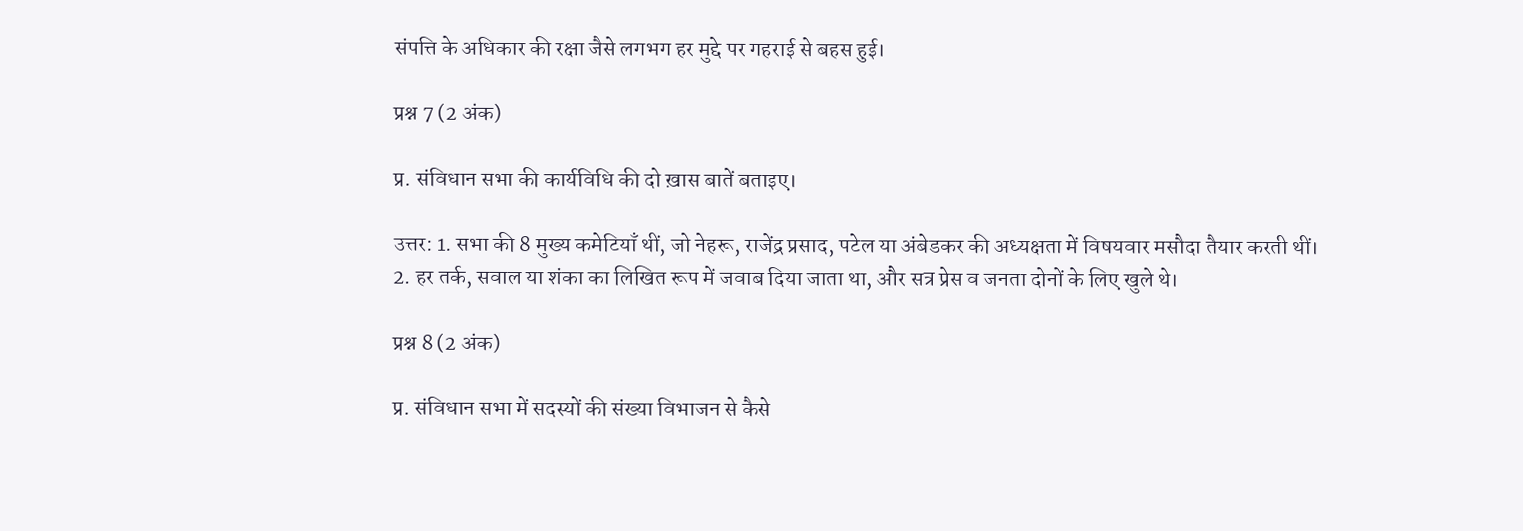संपत्ति के अधिकार की रक्षा जैसे लगभग हर मुद्दे पर गहराई से बहस हुई।

प्रश्न 7 (2 अंक)

प्र. संविधान सभा की कार्यविधि की दो ख़ास बातें बताइए।

उत्तर: 1. सभा की 8 मुख्य कमेटियाँ थीं, जो नेहरू, राजेंद्र प्रसाद, पटेल या अंबेडकर की अध्यक्षता में विषयवार मसौदा तैयार करती थीं।
2. हर तर्क, सवाल या शंका का लिखित रूप में जवाब दिया जाता था, और सत्र प्रेस व जनता दोनों के लिए खुले थे।

प्रश्न 8 (2 अंक)

प्र. संविधान सभा में सदस्यों की संख्या विभाजन से कैसे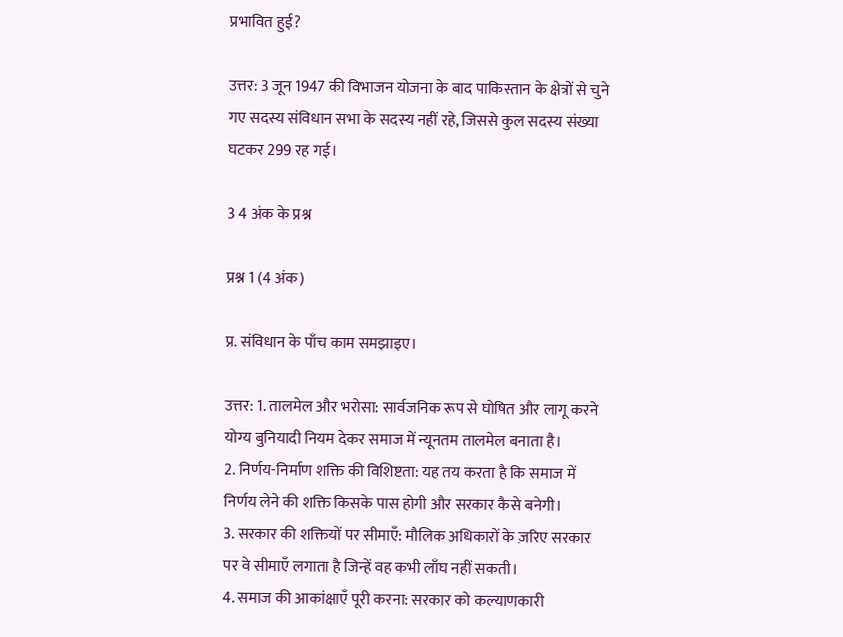प्रभावित हुई?

उत्तर: 3 जून 1947 की विभाजन योजना के बाद पाकिस्तान के क्षेत्रों से चुने गए सदस्य संविधान सभा के सदस्य नहीं रहे, जिससे कुल सदस्य संख्या घटकर 299 रह गई।

3 4 अंक के प्रश्न

प्रश्न 1 (4 अंक)

प्र. संविधान के पाँच काम समझाइए।

उत्तर: 1. तालमेल और भरोसा: सार्वजनिक रूप से घोषित और लागू करने योग्य बुनियादी नियम देकर समाज में न्यूनतम तालमेल बनाता है।
2. निर्णय-निर्माण शक्ति की विशिष्टता: यह तय करता है कि समाज में निर्णय लेने की शक्ति किसके पास होगी और सरकार कैसे बनेगी।
3. सरकार की शक्तियों पर सीमाएँ: मौलिक अधिकारों के ज़रिए सरकार पर वे सीमाएँ लगाता है जिन्हें वह कभी लाँघ नहीं सकती।
4. समाज की आकांक्षाएँ पूरी करना: सरकार को कल्याणकारी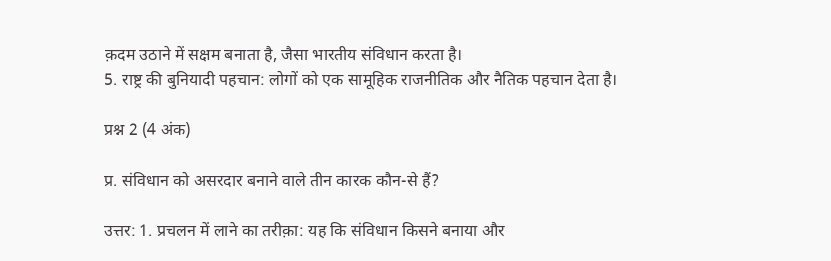क़दम उठाने में सक्षम बनाता है, जैसा भारतीय संविधान करता है।
5. राष्ट्र की बुनियादी पहचान: लोगों को एक सामूहिक राजनीतिक और नैतिक पहचान देता है।

प्रश्न 2 (4 अंक)

प्र. संविधान को असरदार बनाने वाले तीन कारक कौन-से हैं?

उत्तर: 1. प्रचलन में लाने का तरीक़ा: यह कि संविधान किसने बनाया और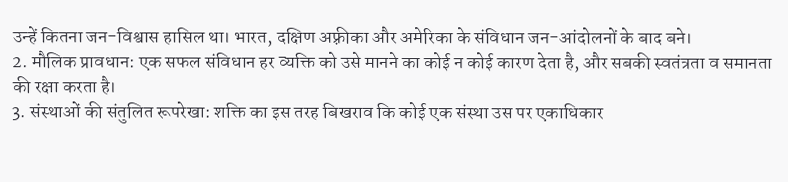उन्हें कितना जन-विश्वास हासिल था। भारत, दक्षिण अफ़्रीका और अमेरिका के संविधान जन-आंदोलनों के बाद बने।
2. मौलिक प्रावधान: एक सफल संविधान हर व्यक्ति को उसे मानने का कोई न कोई कारण देता है, और सबकी स्वतंत्रता व समानता की रक्षा करता है।
3. संस्थाओं की संतुलित रूपरेखा: शक्ति का इस तरह बिखराव कि कोई एक संस्था उस पर एकाधिकार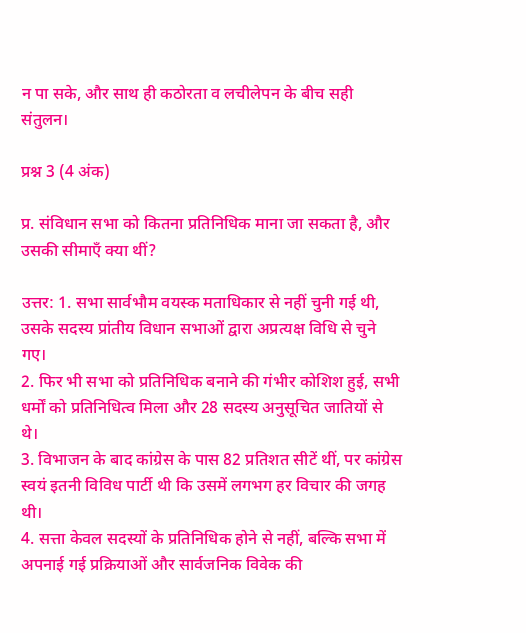न पा सके, और साथ ही कठोरता व लचीलेपन के बीच सही संतुलन।

प्रश्न 3 (4 अंक)

प्र. संविधान सभा को कितना प्रतिनिधिक माना जा सकता है, और उसकी सीमाएँ क्या थीं?

उत्तर: 1. सभा सार्वभौम वयस्क मताधिकार से नहीं चुनी गई थी, उसके सदस्य प्रांतीय विधान सभाओं द्वारा अप्रत्यक्ष विधि से चुने गए।
2. फिर भी सभा को प्रतिनिधिक बनाने की गंभीर कोशिश हुई, सभी धर्मों को प्रतिनिधित्व मिला और 28 सदस्य अनुसूचित जातियों से थे।
3. विभाजन के बाद कांग्रेस के पास 82 प्रतिशत सीटें थीं, पर कांग्रेस स्वयं इतनी विविध पार्टी थी कि उसमें लगभग हर विचार की जगह थी।
4. सत्ता केवल सदस्यों के प्रतिनिधिक होने से नहीं, बल्कि सभा में अपनाई गई प्रक्रियाओं और सार्वजनिक विवेक की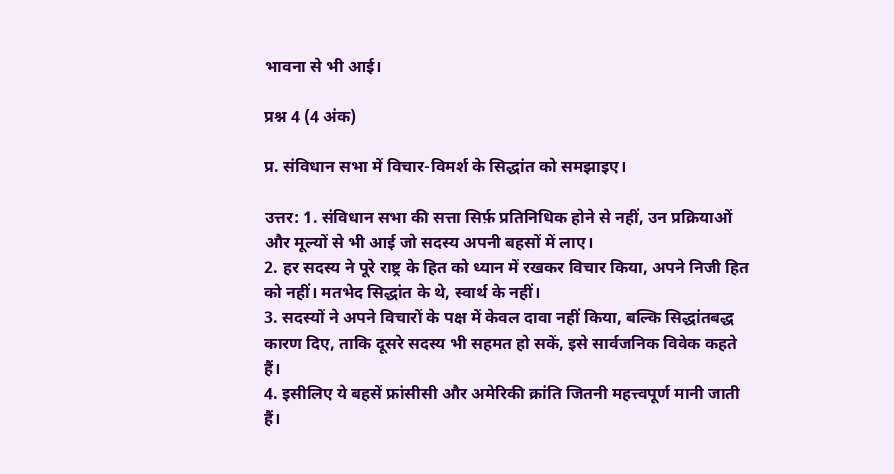भावना से भी आई।

प्रश्न 4 (4 अंक)

प्र. संविधान सभा में विचार-विमर्श के सिद्धांत को समझाइए।

उत्तर: 1. संविधान सभा की सत्ता सिर्फ़ प्रतिनिधिक होने से नहीं, उन प्रक्रियाओं और मूल्यों से भी आई जो सदस्य अपनी बहसों में लाए।
2. हर सदस्य ने पूरे राष्ट्र के हित को ध्यान में रखकर विचार किया, अपने निजी हित को नहीं। मतभेद सिद्धांत के थे, स्वार्थ के नहीं।
3. सदस्यों ने अपने विचारों के पक्ष में केवल दावा नहीं किया, बल्कि सिद्धांतबद्ध कारण दिए, ताकि दूसरे सदस्य भी सहमत हो सकें, इसे सार्वजनिक विवेक कहते हैं।
4. इसीलिए ये बहसें फ्रांसीसी और अमेरिकी क्रांति जितनी महत्त्वपूर्ण मानी जाती हैं।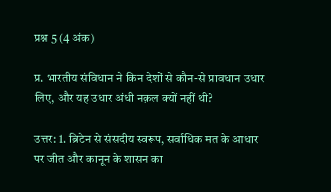प्रश्न 5 (4 अंक)

प्र. भारतीय संविधान ने किन देशों से कौन-से प्रावधान उधार लिए, और यह उधार अंधी नक़ल क्यों नहीं थी?

उत्तर: 1. ब्रिटेन से संसदीय स्वरूप, सर्वाधिक मत के आधार पर जीत और कानून के शासन का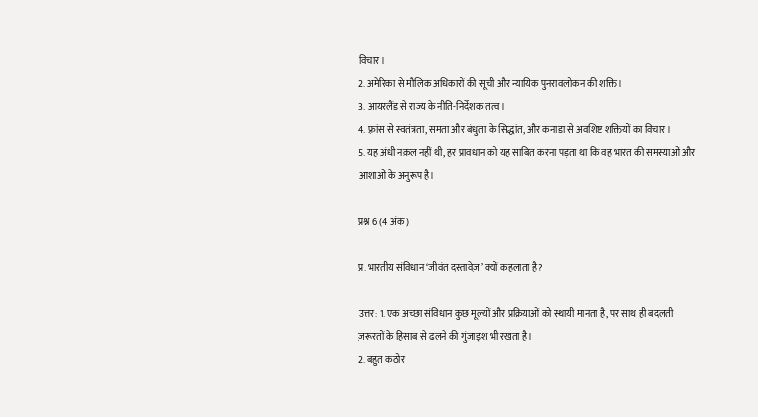विचार।
2. अमेरिका से मौलिक अधिकारों की सूची और न्यायिक पुनरावलोकन की शक्ति।
3. आयरलैंड से राज्य के नीति-निर्देशक तत्व।
4. फ़्रांस से स्वतंत्रता, समता और बंधुता के सिद्धांत, और कनाडा से अवशिष्ट शक्तियों का विचार।
5. यह अंधी नक़ल नहीं थी, हर प्रावधान को यह साबित करना पड़ता था कि वह भारत की समस्याओं और आशाओं के अनुरूप है।

प्रश्न 6 (4 अंक)

प्र. भारतीय संविधान ‘जीवंत दस्तावेज़’ क्यों कहलाता है?

उत्तर: 1. एक अच्छा संविधान कुछ मूल्यों और प्रक्रियाओं को स्थायी मानता है, पर साथ ही बदलती ज़रूरतों के हिसाब से ढलने की गुंजाइश भी रखता है।
2. बहुत कठोर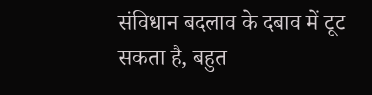संविधान बदलाव के दबाव में टूट सकता है, बहुत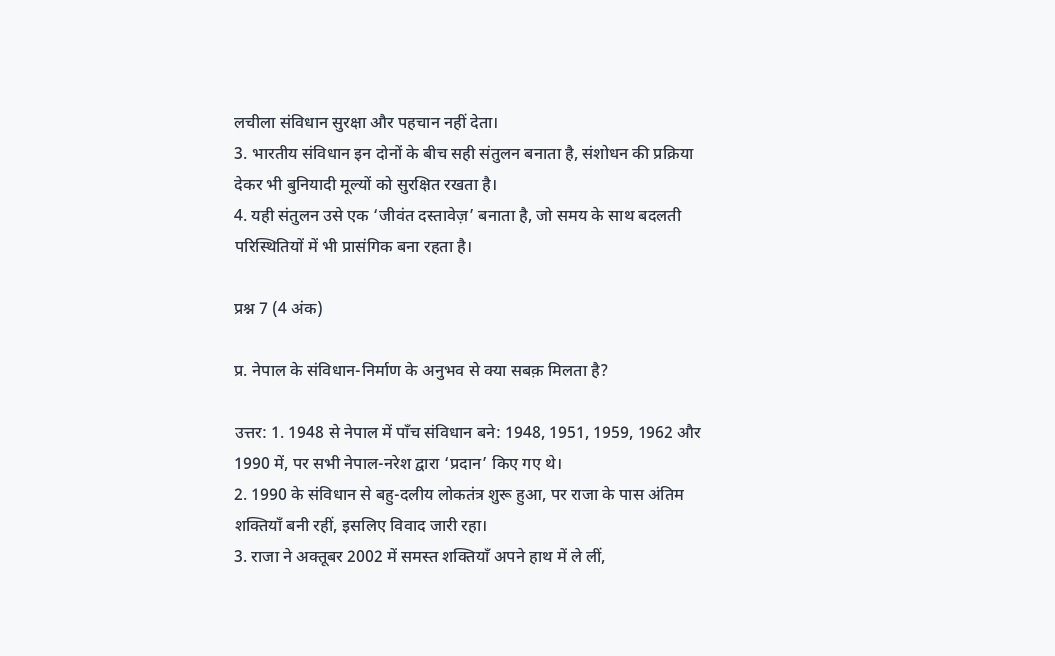लचीला संविधान सुरक्षा और पहचान नहीं देता।
3. भारतीय संविधान इन दोनों के बीच सही संतुलन बनाता है, संशोधन की प्रक्रिया देकर भी बुनियादी मूल्यों को सुरक्षित रखता है।
4. यही संतुलन उसे एक ‘जीवंत दस्तावेज़’ बनाता है, जो समय के साथ बदलती परिस्थितियों में भी प्रासंगिक बना रहता है।

प्रश्न 7 (4 अंक)

प्र. नेपाल के संविधान-निर्माण के अनुभव से क्या सबक़ मिलता है?

उत्तर: 1. 1948 से नेपाल में पाँच संविधान बने: 1948, 1951, 1959, 1962 और 1990 में, पर सभी नेपाल-नरेश द्वारा ‘प्रदान’ किए गए थे।
2. 1990 के संविधान से बहु-दलीय लोकतंत्र शुरू हुआ, पर राजा के पास अंतिम शक्तियाँ बनी रहीं, इसलिए विवाद जारी रहा।
3. राजा ने अक्तूबर 2002 में समस्त शक्तियाँ अपने हाथ में ले लीं,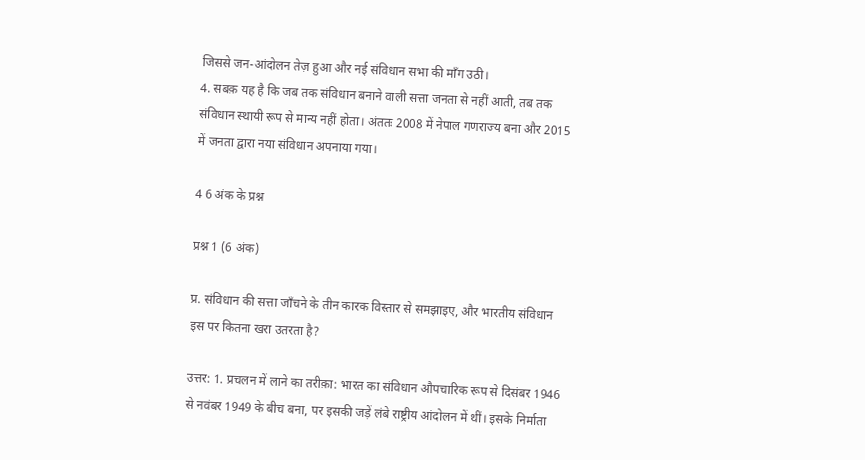जिससे जन-आंदोलन तेज़ हुआ और नई संविधान सभा की माँग उठी।
4. सबक़ यह है कि जब तक संविधान बनाने वाली सत्ता जनता से नहीं आती, तब तक संविधान स्थायी रूप से मान्य नहीं होता। अंततः 2008 में नेपाल गणराज्य बना और 2015 में जनता द्वारा नया संविधान अपनाया गया।

4 6 अंक के प्रश्न

प्रश्न 1 (6 अंक)

प्र. संविधान की सत्ता जाँचने के तीन कारक विस्तार से समझाइए, और भारतीय संविधान इस पर कितना खरा उतरता है?

उत्तर: 1. प्रचलन में लाने का तरीक़ा: भारत का संविधान औपचारिक रूप से दिसंबर 1946 से नवंबर 1949 के बीच बना, पर इसकी जड़ें लंबे राष्ट्रीय आंदोलन में थीं। इसके निर्माता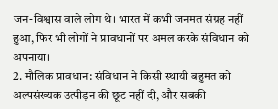जन-विश्वास वाले लोग थे। भारत में कभी जनमत संग्रह नहीं हुआ, फिर भी लोगों ने प्रावधानों पर अमल करके संविधान को अपनाया।
2. मौलिक प्रावधान: संविधान ने किसी स्थायी बहुमत को अल्पसंख्यक उत्पीड़न की छूट नहीं दी, और सबकी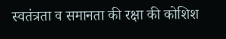स्वतंत्रता व समानता की रक्षा की कोशिश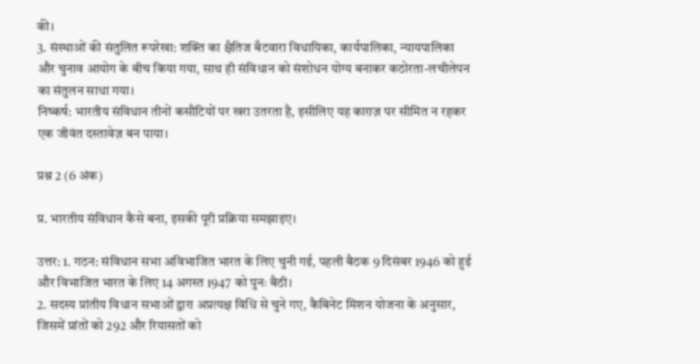की।
3. संस्थाओं की संतुलित रूपरेखा: शक्ति का क्षैतिज बँटवारा विधायिका, कार्यपालिका, न्यायपालिका और चुनाव आयोग के बीच किया गया, साथ ही संविधान को संशोधन योग्य बनाकर कठोरता-लचीलेपन का संतुलन साधा गया।
निष्कर्ष: भारतीय संविधान तीनों कसौटियों पर खरा उतरता है, इसीलिए यह काग़ज़ पर सीमित न रहकर एक जीवंत दस्तावेज़ बन पाया।

प्रश्न 2 (6 अंक)

प्र. भारतीय संविधान कैसे बना, इसकी पूरी प्रक्रिया समझाइए।

उत्तर: 1. गठन: संविधान सभा अविभाजित भारत के लिए चुनी गई, पहली बैठक 9 दिसंबर 1946 को हुई और विभाजित भारत के लिए 14 अगस्त 1947 को पुनः बैठी।
2. सदस्य प्रांतीय विधान सभाओं द्वारा अप्रत्यक्ष विधि से चुने गए, कैबिनेट मिशन योजना के अनुसार, जिसमें प्रांतों को 292 और रियासतों को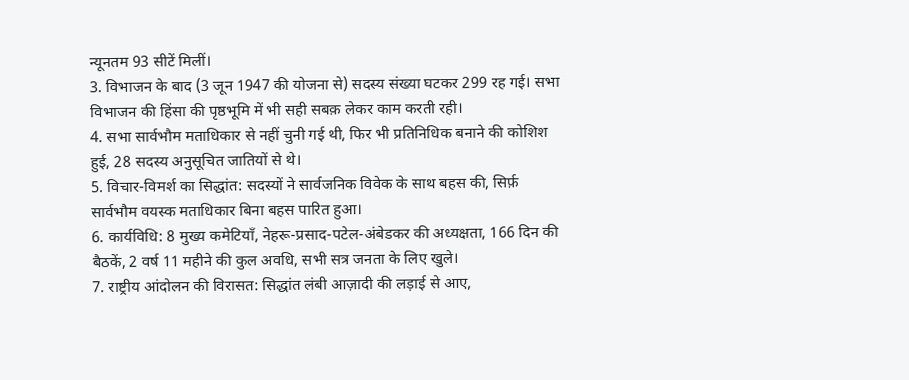न्यूनतम 93 सीटें मिलीं।
3. विभाजन के बाद (3 जून 1947 की योजना से) सदस्य संख्या घटकर 299 रह गई। सभा विभाजन की हिंसा की पृष्ठभूमि में भी सही सबक़ लेकर काम करती रही।
4. सभा सार्वभौम मताधिकार से नहीं चुनी गई थी, फिर भी प्रतिनिधिक बनाने की कोशिश हुई, 28 सदस्य अनुसूचित जातियों से थे।
5. विचार-विमर्श का सिद्धांत: सदस्यों ने सार्वजनिक विवेक के साथ बहस की, सिर्फ़ सार्वभौम वयस्क मताधिकार बिना बहस पारित हुआ।
6. कार्यविधि: 8 मुख्य कमेटियाँ, नेहरू-प्रसाद-पटेल-अंबेडकर की अध्यक्षता, 166 दिन की बैठकें, 2 वर्ष 11 महीने की कुल अवधि, सभी सत्र जनता के लिए खुले।
7. राष्ट्रीय आंदोलन की विरासत: सिद्धांत लंबी आज़ादी की लड़ाई से आए,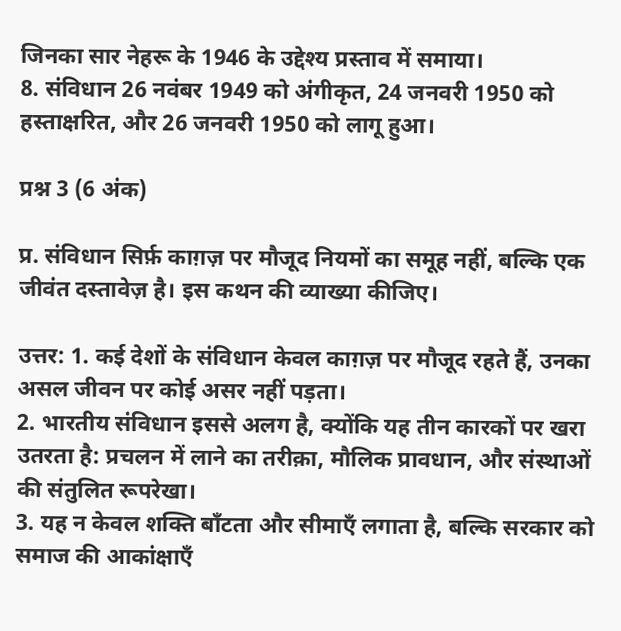जिनका सार नेहरू के 1946 के उद्देश्य प्रस्ताव में समाया।
8. संविधान 26 नवंबर 1949 को अंगीकृत, 24 जनवरी 1950 को हस्ताक्षरित, और 26 जनवरी 1950 को लागू हुआ।

प्रश्न 3 (6 अंक)

प्र. संविधान सिर्फ़ काग़ज़ पर मौजूद नियमों का समूह नहीं, बल्कि एक जीवंत दस्तावेज़ है। इस कथन की व्याख्या कीजिए।

उत्तर: 1. कई देशों के संविधान केवल काग़ज़ पर मौजूद रहते हैं, उनका असल जीवन पर कोई असर नहीं पड़ता।
2. भारतीय संविधान इससे अलग है, क्योंकि यह तीन कारकों पर खरा उतरता है: प्रचलन में लाने का तरीक़ा, मौलिक प्रावधान, और संस्थाओं की संतुलित रूपरेखा।
3. यह न केवल शक्ति बाँटता और सीमाएँ लगाता है, बल्कि सरकार को समाज की आकांक्षाएँ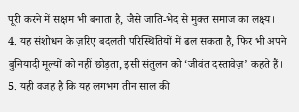पूरी करने में सक्षम भी बनाता है, जैसे जाति-भेद से मुक्त समाज का लक्ष्य।
4. यह संशोधन के ज़रिए बदलती परिस्थितियों में ढल सकता है, फिर भी अपने बुनियादी मूल्यों को नहीं छोड़ता, इसी संतुलन को ‘जीवंत दस्तावेज़’ कहते हैं।
5. यही वजह है कि यह लगभग तीन साल की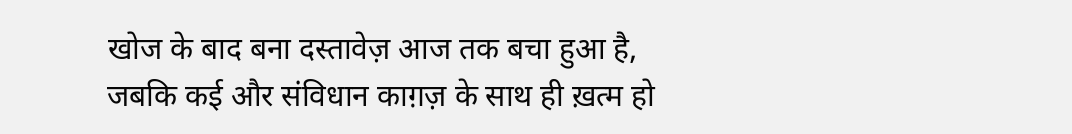खोज के बाद बना दस्तावेज़ आज तक बचा हुआ है, जबकि कई और संविधान काग़ज़ के साथ ही ख़त्म हो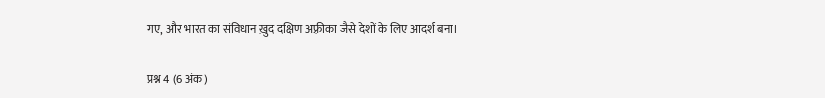गए, और भारत का संविधान ख़ुद दक्षिण अफ़्रीका जैसे देशों के लिए आदर्श बना।

प्रश्न 4 (6 अंक)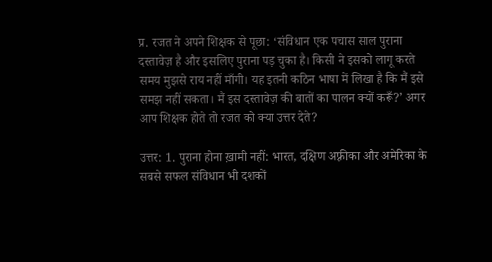प्र. रजत ने अपने शिक्षक से पूछा: ‘संविधान एक पचास साल पुराना दस्तावेज़ है और इसलिए पुराना पड़ चुका है। किसी ने इसको लागू करते समय मुझसे राय नहीं माँगी। यह इतनी कठिन भाषा में लिखा है कि मैं इसे समझ नहीं सकता। मैं इस दस्तावेज़ की बातों का पालन क्यों करूँ?’ अगर आप शिक्षक होते तो रजत को क्या उत्तर देते?

उत्तर: 1. पुराना होना ख़ामी नहीं: भारत, दक्षिण अफ़्रीका और अमेरिका के सबसे सफल संविधान भी दशकों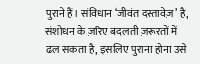पुराने हैं। संविधान ‘जीवंत दस्तावेज़’ है, संशोधन के ज़रिए बदलती ज़रूरतों में ढल सकता है, इसलिए पुराना होना उसे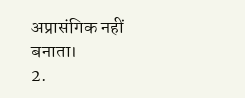अप्रासंगिक नहीं बनाता।
2.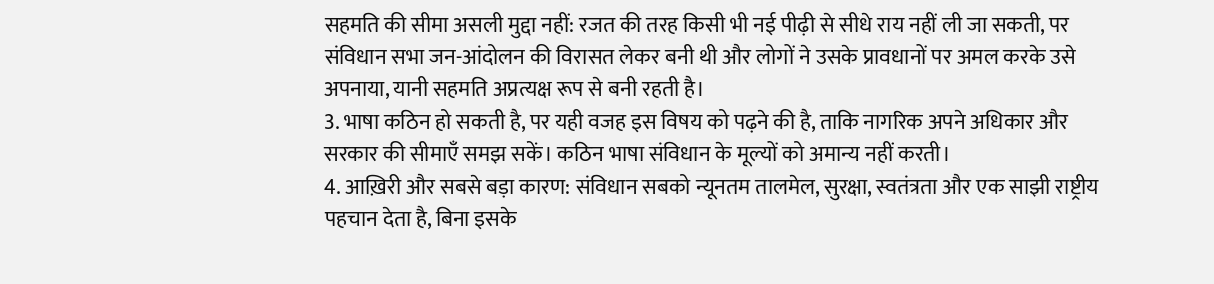सहमति की सीमा असली मुद्दा नहीं: रजत की तरह किसी भी नई पीढ़ी से सीधे राय नहीं ली जा सकती, पर संविधान सभा जन-आंदोलन की विरासत लेकर बनी थी और लोगों ने उसके प्रावधानों पर अमल करके उसे अपनाया, यानी सहमति अप्रत्यक्ष रूप से बनी रहती है।
3. भाषा कठिन हो सकती है, पर यही वजह इस विषय को पढ़ने की है, ताकि नागरिक अपने अधिकार और सरकार की सीमाएँ समझ सकें। कठिन भाषा संविधान के मूल्यों को अमान्य नहीं करती।
4. आख़िरी और सबसे बड़ा कारण: संविधान सबको न्यूनतम तालमेल, सुरक्षा, स्वतंत्रता और एक साझी राष्ट्रीय पहचान देता है, बिना इसके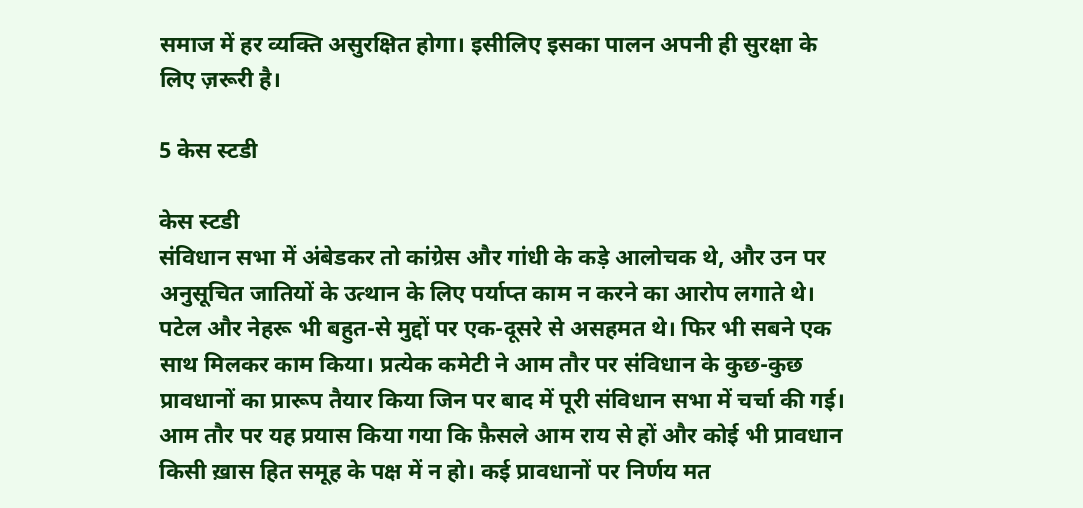समाज में हर व्यक्ति असुरक्षित होगा। इसीलिए इसका पालन अपनी ही सुरक्षा के लिए ज़रूरी है।

5 केस स्टडी

केस स्टडी
संविधान सभा में अंबेडकर तो कांग्रेस और गांधी के कड़े आलोचक थे, और उन पर अनुसूचित जातियों के उत्थान के लिए पर्याप्त काम न करने का आरोप लगाते थे। पटेल और नेहरू भी बहुत-से मुद्दों पर एक-दूसरे से असहमत थे। फिर भी सबने एक साथ मिलकर काम किया। प्रत्येक कमेटी ने आम तौर पर संविधान के कुछ-कुछ प्रावधानों का प्रारूप तैयार किया जिन पर बाद में पूरी संविधान सभा में चर्चा की गई। आम तौर पर यह प्रयास किया गया कि फ़ैसले आम राय से हों और कोई भी प्रावधान किसी ख़ास हित समूह के पक्ष में न हो। कई प्रावधानों पर निर्णय मत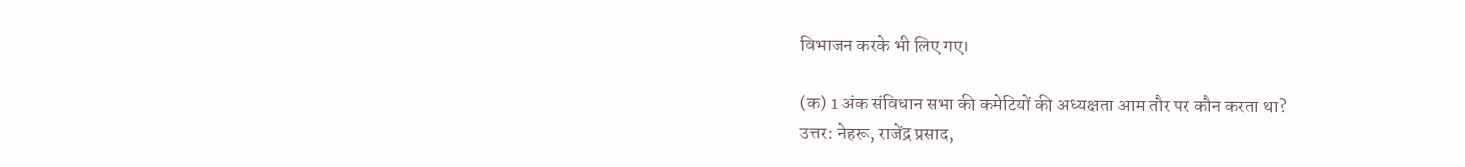विभाजन करके भी लिए गए।

(क) 1 अंक संविधान सभा की कमेटियों की अध्यक्षता आम तौर पर कौन करता था?
उत्तर: नेहरू, राजेंद्र प्रसाद,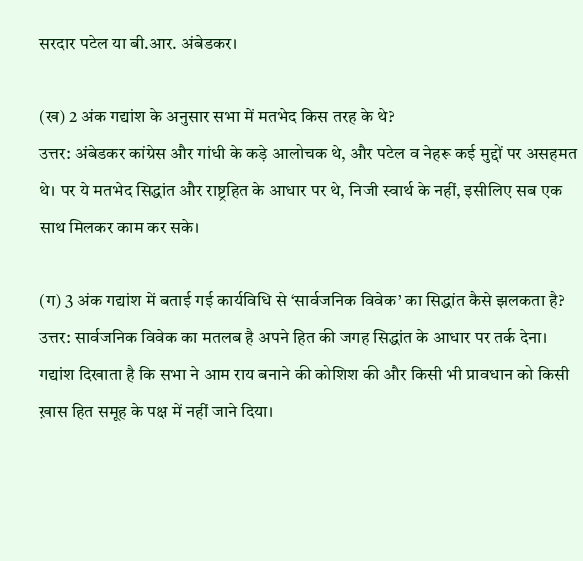सरदार पटेल या बी.आर. अंबेडकर।

(ख) 2 अंक गद्यांश के अनुसार सभा में मतभेद किस तरह के थे?
उत्तर: अंबेडकर कांग्रेस और गांधी के कड़े आलोचक थे, और पटेल व नेहरू कई मुद्दों पर असहमत थे। पर ये मतभेद सिद्धांत और राष्ट्रहित के आधार पर थे, निजी स्वार्थ के नहीं, इसीलिए सब एक साथ मिलकर काम कर सके।

(ग) 3 अंक गद्यांश में बताई गई कार्यविधि से ‘सार्वजनिक विवेक’ का सिद्धांत कैसे झलकता है?
उत्तर: सार्वजनिक विवेक का मतलब है अपने हित की जगह सिद्धांत के आधार पर तर्क देना। गद्यांश दिखाता है कि सभा ने आम राय बनाने की कोशिश की और किसी भी प्रावधान को किसी ख़ास हित समूह के पक्ष में नहीं जाने दिया।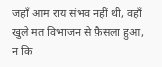जहाँ आम राय संभव नहीं थी, वहाँ खुले मत विभाजन से फ़ैसला हुआ, न कि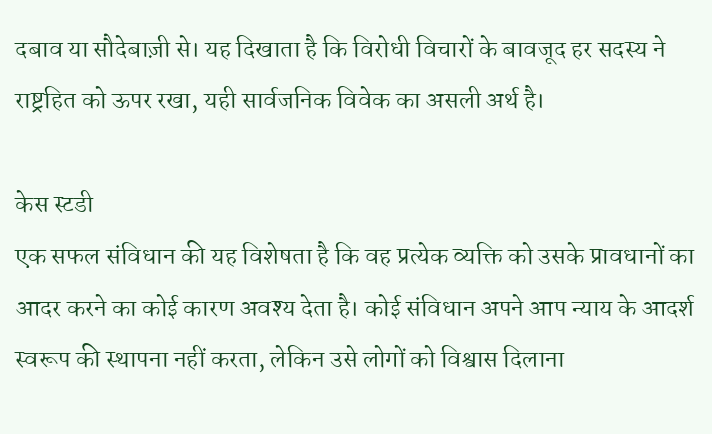दबाव या सौदेबाज़ी से। यह दिखाता है कि विरोधी विचारों के बावजूद हर सदस्य ने राष्ट्रहित को ऊपर रखा, यही सार्वजनिक विवेक का असली अर्थ है।

केस स्टडी
एक सफल संविधान की यह विशेषता है कि वह प्रत्येक व्यक्ति को उसके प्रावधानों का आदर करने का कोई कारण अवश्य देता है। कोई संविधान अपने आप न्याय के आदर्श स्वरूप की स्थापना नहीं करता, लेकिन उसे लोगों को विश्वास दिलाना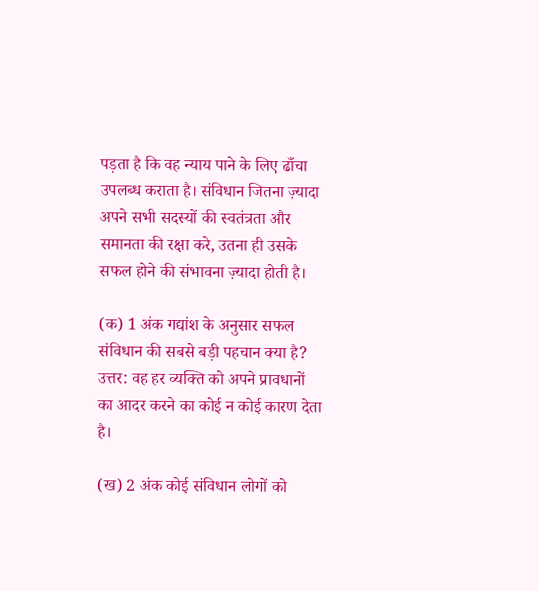पड़ता है कि वह न्याय पाने के लिए ढाँचा उपलब्ध कराता है। संविधान जितना ज़्यादा अपने सभी सदस्यों की स्वतंत्रता और समानता की रक्षा करे, उतना ही उसके सफल होने की संभावना ज़्यादा होती है।

(क) 1 अंक गद्यांश के अनुसार सफल संविधान की सबसे बड़ी पहचान क्या है?
उत्तर: वह हर व्यक्ति को अपने प्रावधानों का आदर करने का कोई न कोई कारण देता है।

(ख) 2 अंक कोई संविधान लोगों को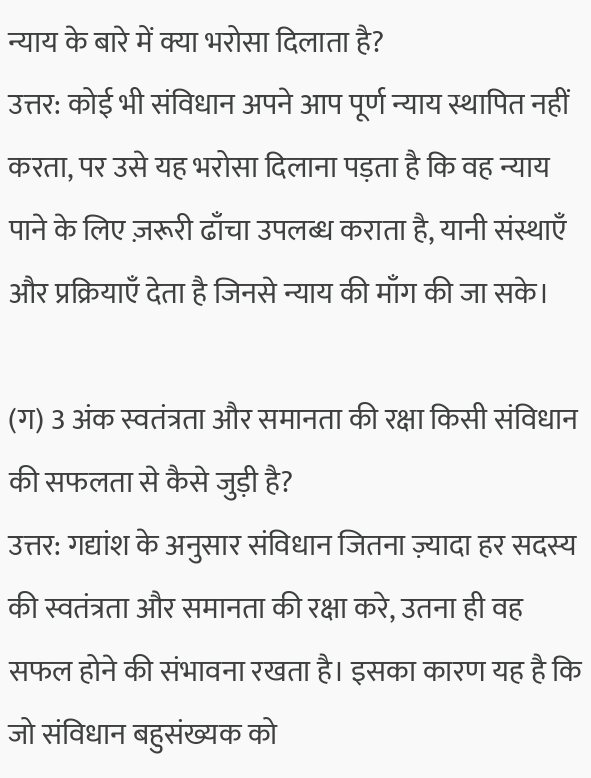न्याय के बारे में क्या भरोसा दिलाता है?
उत्तर: कोई भी संविधान अपने आप पूर्ण न्याय स्थापित नहीं करता, पर उसे यह भरोसा दिलाना पड़ता है कि वह न्याय पाने के लिए ज़रूरी ढाँचा उपलब्ध कराता है, यानी संस्थाएँ और प्रक्रियाएँ देता है जिनसे न्याय की माँग की जा सके।

(ग) 3 अंक स्वतंत्रता और समानता की रक्षा किसी संविधान की सफलता से कैसे जुड़ी है?
उत्तर: गद्यांश के अनुसार संविधान जितना ज़्यादा हर सदस्य की स्वतंत्रता और समानता की रक्षा करे, उतना ही वह सफल होने की संभावना रखता है। इसका कारण यह है कि जो संविधान बहुसंख्यक को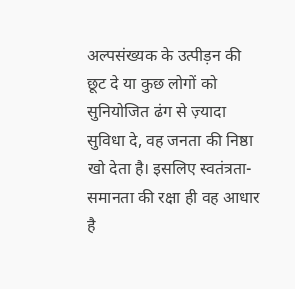अल्पसंख्यक के उत्पीड़न की छूट दे या कुछ लोगों को सुनियोजित ढंग से ज़्यादा सुविधा दे, वह जनता की निष्ठा खो देता है। इसलिए स्वतंत्रता-समानता की रक्षा ही वह आधार है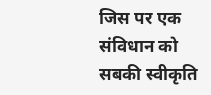जिस पर एक संविधान को सबकी स्वीकृति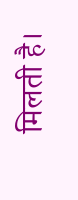मिलती है।